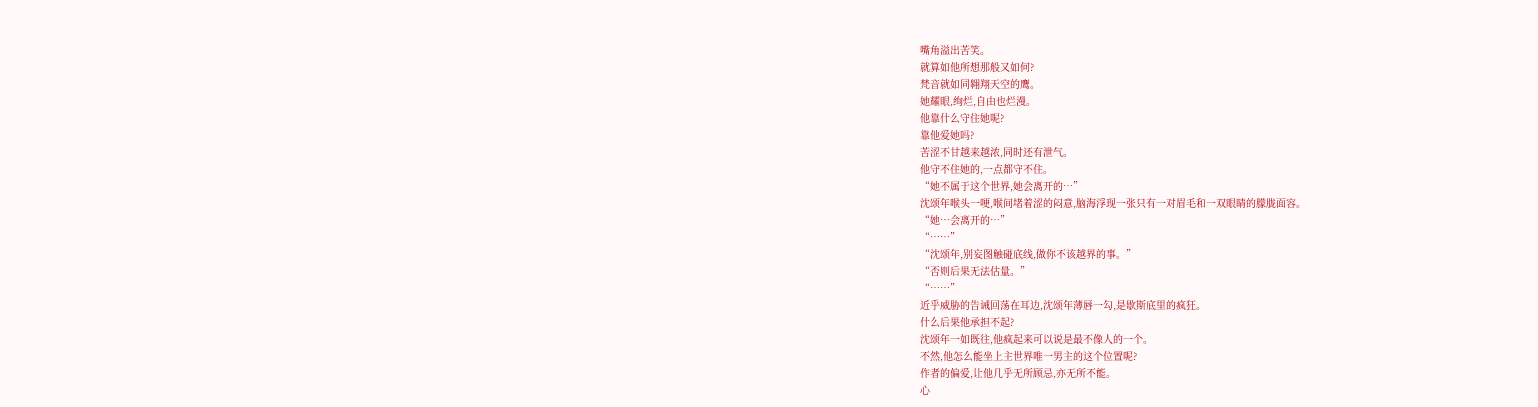嘴角溢出苦笑。
就算如他所想那般又如何?
梵音就如同翱翔天空的鹰。
她耀眼,绚烂,自由也烂漫。
他靠什么守住她呢?
靠他爱她吗?
苦涩不甘越来越浓,同时还有泄气。
他守不住她的,一点都守不住。
“她不属于这个世界,她会离开的…”
沈颂年喉头一哽,喉间堵着涩的闷意,脑海浮现一张只有一对眉毛和一双眼睛的朦胧面容。
“她…会离开的…”
“……”
“沈颂年,别妄图触碰底线,做你不该越界的事。”
“否则后果无法估量。”
“……”
近乎威胁的告诫回荡在耳边,沈颂年薄唇一勾,是歇斯底里的疯狂。
什么后果他承担不起?
沈颂年一如既往,他疯起来可以说是最不像人的一个。
不然,他怎么能坐上主世界唯一男主的这个位置呢?
作者的偏爱,让他几乎无所顾忌,亦无所不能。
心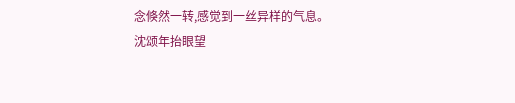念倏然一转,感觉到一丝异样的气息。
沈颂年抬眼望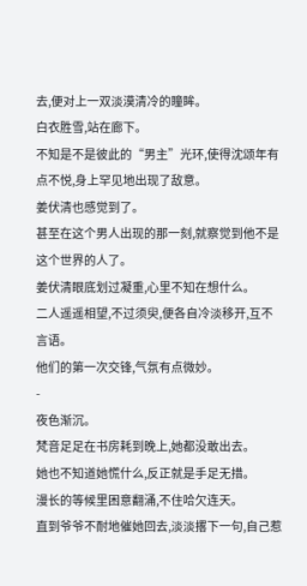去,便对上一双淡漠清冷的瞳眸。
白衣胜雪,站在廊下。
不知是不是彼此的“男主”光环,使得沈颂年有点不悦,身上罕见地出现了敌意。
姜伏清也感觉到了。
甚至在这个男人出现的那一刻,就察觉到他不是这个世界的人了。
姜伏清眼底划过凝重,心里不知在想什么。
二人遥遥相望,不过须臾,便各自冷淡移开,互不言语。
他们的第一次交锋,气氛有点微妙。
-
夜色渐沉。
梵音足足在书房耗到晚上,她都没敢出去。
她也不知道她慌什么,反正就是手足无措。
漫长的等候里困意翻涌,不住哈欠连天。
直到爷爷不耐地催她回去,淡淡撂下一句,自己惹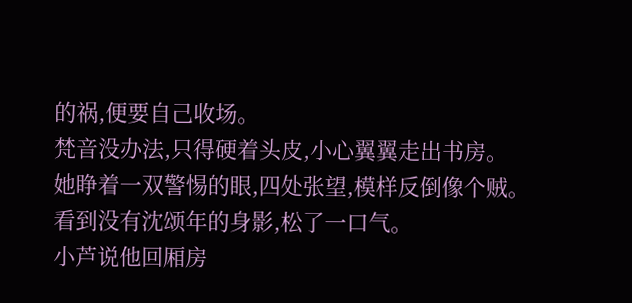的祸,便要自己收场。
梵音没办法,只得硬着头皮,小心翼翼走出书房。
她睁着一双警惕的眼,四处张望,模样反倒像个贼。
看到没有沈颂年的身影,松了一口气。
小芦说他回厢房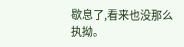歇息了,看来也没那么执拗。